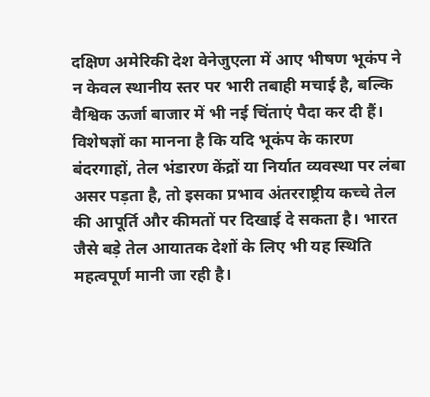दक्षिण अमेरिकी देश वेनेजुएला में आए भीषण भूकंप ने न केवल स्थानीय स्तर पर भारी तबाही मचाई है, बल्कि वैश्विक ऊर्जा बाजार में भी नई चिंताएं पैदा कर दी हैं। विशेषज्ञों का मानना है कि यदि भूकंप के कारण बंदरगाहों, तेल भंडारण केंद्रों या निर्यात व्यवस्था पर लंबा असर पड़ता है, तो इसका प्रभाव अंतरराष्ट्रीय कच्चे तेल की आपूर्ति और कीमतों पर दिखाई दे सकता है। भारत जैसे बड़े तेल आयातक देशों के लिए भी यह स्थिति महत्वपूर्ण मानी जा रही है।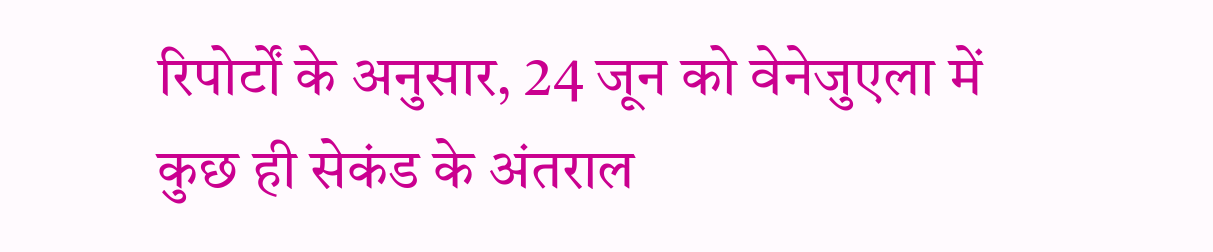रिपोर्टों के अनुसार, 24 जून को वेनेजुएला में कुछ ही सेकंड के अंतराल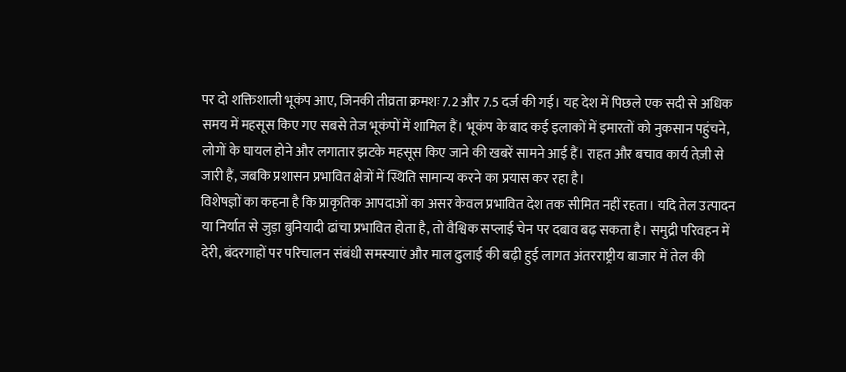पर दो शक्तिशाली भूकंप आए, जिनकी तीव्रता क्रमशः 7.2 और 7.5 दर्ज की गई। यह देश में पिछले एक सदी से अधिक समय में महसूस किए गए सबसे तेज भूकंपों में शामिल हैं। भूकंप के बाद कई इलाकों में इमारतों को नुकसान पहुंचने, लोगों के घायल होने और लगातार झटके महसूस किए जाने की खबरें सामने आई हैं। राहत और बचाव कार्य तेज़ी से जारी हैं, जबकि प्रशासन प्रभावित क्षेत्रों में स्थिति सामान्य करने का प्रयास कर रहा है।
विशेषज्ञों का कहना है कि प्राकृतिक आपदाओं का असर केवल प्रभावित देश तक सीमित नहीं रहता। यदि तेल उत्पादन या निर्यात से जुड़ा बुनियादी ढांचा प्रभावित होता है, तो वैश्विक सप्लाई चेन पर दबाव बढ़ सकता है। समुद्री परिवहन में देरी, बंदरगाहों पर परिचालन संबंधी समस्याएं और माल ढुलाई की बढ़ी हुई लागत अंतरराष्ट्रीय बाजार में तेल की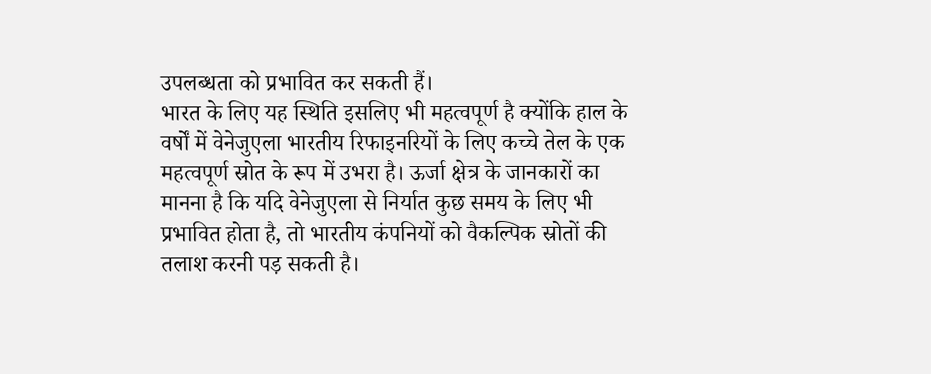उपलब्धता को प्रभावित कर सकती हैं।
भारत के लिए यह स्थिति इसलिए भी महत्वपूर्ण है क्योंकि हाल के वर्षों में वेनेजुएला भारतीय रिफाइनरियों के लिए कच्चे तेल के एक महत्वपूर्ण स्रोत के रूप में उभरा है। ऊर्जा क्षेत्र के जानकारों का मानना है कि यदि वेनेजुएला से निर्यात कुछ समय के लिए भी प्रभावित होता है, तो भारतीय कंपनियों को वैकल्पिक स्रोतों की तलाश करनी पड़ सकती है।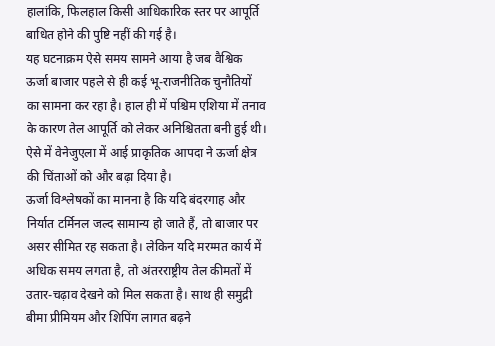हालांकि, फिलहाल किसी आधिकारिक स्तर पर आपूर्ति बाधित होने की पुष्टि नहीं की गई है।
यह घटनाक्रम ऐसे समय सामने आया है जब वैश्विक ऊर्जा बाजार पहले से ही कई भू-राजनीतिक चुनौतियों का सामना कर रहा है। हाल ही में पश्चिम एशिया में तनाव के कारण तेल आपूर्ति को लेकर अनिश्चितता बनी हुई थी। ऐसे में वेनेजुएला में आई प्राकृतिक आपदा ने ऊर्जा क्षेत्र की चिंताओं को और बढ़ा दिया है।
ऊर्जा विश्लेषकों का मानना है कि यदि बंदरगाह और निर्यात टर्मिनल जल्द सामान्य हो जाते हैं, तो बाजार पर असर सीमित रह सकता है। लेकिन यदि मरम्मत कार्य में अधिक समय लगता है, तो अंतरराष्ट्रीय तेल कीमतों में उतार-चढ़ाव देखने को मिल सकता है। साथ ही समुद्री बीमा प्रीमियम और शिपिंग लागत बढ़ने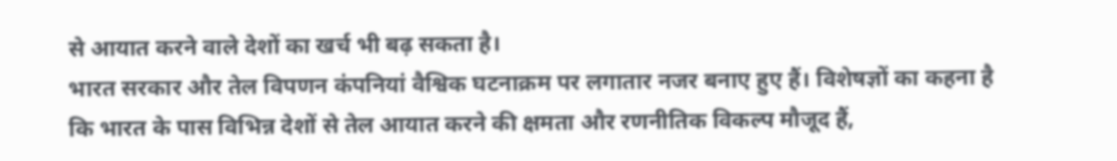से आयात करने वाले देशों का खर्च भी बढ़ सकता है।
भारत सरकार और तेल विपणन कंपनियां वैश्विक घटनाक्रम पर लगातार नजर बनाए हुए हैं। विशेषज्ञों का कहना है कि भारत के पास विभिन्न देशों से तेल आयात करने की क्षमता और रणनीतिक विकल्प मौजूद हैं,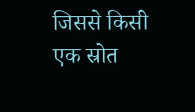जिससे किसी एक स्रोत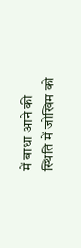में बाधा आने की स्थिति में जोखिम को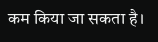कम किया जा सकता है।